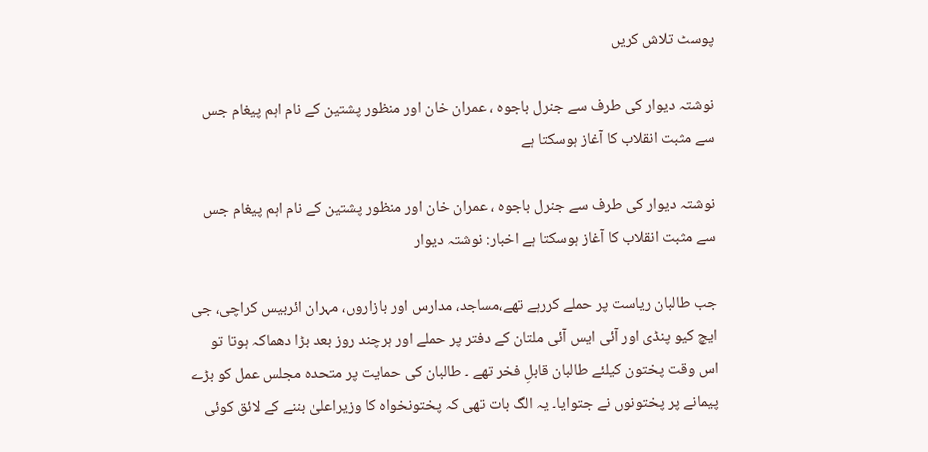پوسٹ تلاش کریں

نوشتہ دیوار کی طرف سے جنرل باجوہ ، عمران خان اور منظور پشتین کے نام اہم پیغام جس سے مثبت انقلاب کا آغاز ہوسکتا ہے

نوشتہ دیوار کی طرف سے جنرل باجوہ ، عمران خان اور منظور پشتین کے نام اہم پیغام جس سے مثبت انقلاب کا آغاز ہوسکتا ہے اخبار: نوشتہ دیوار

جب طالبان ریاست پر حملے کررہے تھے،مساجد، مدارس اور بازاروں، مہران ائربیس کراچی، جی ایچ کیو پنڈی اور آئی ایس آئی ملتان کے دفتر پر حملے اور ہرچند روز بعد بڑا دھماکہ ہوتا تو اس وقت پختون کیلئے طالبان قابلِ فخر تھے ۔ طالبان کی حمایت پر متحدہ مجلس عمل کو بڑے پیمانے پر پختونوں نے جتوایا۔ یہ الگ بات تھی کہ پختونخواہ کا وزیراعلیٰ بننے کے لائق کوئی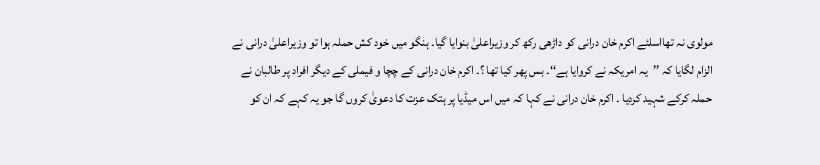مولوی نہ تھااسلئے اکرم خان درانی کو داڑھی رکھ کر وزیراعلیٰ بنوایا گیا۔ ہنگو میں خود کش حملہ ہوا تو وزیراعلیٰ درانی نے الزام لگایا کہ ’’یہ امریکہ نے کروایا ہے‘‘۔ بس پھر کیا تھا ؟۔ اکرم خان درانی کے چچا و فیملی کے دیگر افراد پر طالبان نے حملہ کرکے شہید کردیا ۔ اکرم خان درانی نے کہا کہ میں اس میڈیا پر ہتک عزت کا دعویٰ کروں گا جو یہ کہے کہ ان کو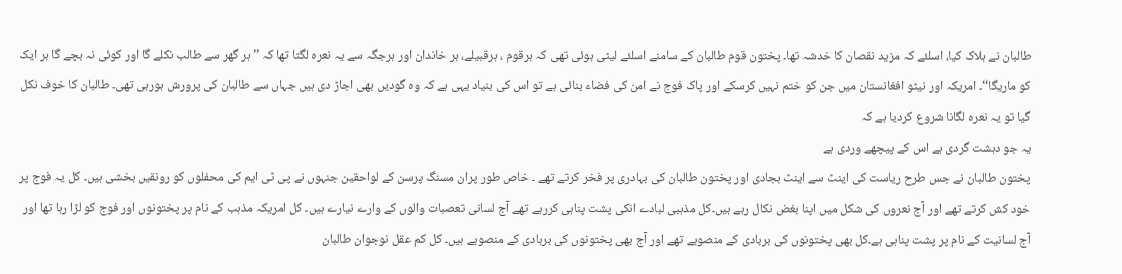طالبان نے ہلاک کیا، اسلئے کہ مزید نقصان کا خدشہ تھا۔ پختون قوم طالبان کے سامنے اسلئے لیٹی ہوئی تھی کہ ہرقوم ، ہرقبیلے، ہر خاندان اور ہرجگہ سے یہ نعرہ لگتا تھا کہ ’’ ہر گھر سے طالب نکلے گا اور کوئی نہ بچے گا ہر ایک کو ماریگا‘‘۔ امریکہ اور نیٹو افغانستان میں جن کو ختم نہیں کرسکے اور پاک فوج نے امن کی فضاء بنائی ہے تو اس کی بنیاد یہی ہے کہ وہ گودیں بھی اجاڑ دی ہیں جہاں سے طالبان کی پرورش ہورہی تھی۔ طالبان کا خوف نکل گیا تو یہ نعرہ لگانا شروع کردیا ہے کہ
یہ جو دہشت گردی ہے اس کے پیچھے وردی ہے
پختون طالبان نے جس طرح ریاست کی اینٹ سے اینٹ بجادی اور پختون طالبان کی بہادری پر فخر کرتے تھے ۔ خاص طور پران مسنگ پرسن کے لواحقین جنہوں نے پی ٹی ایم کی محفلوں کو رونقیں بخشی ہیں۔ کل یہ فوج پر خود کش کرتے تھے اور آج نعروں کی شکل میں اپنا بغض نکال رہے ہیں۔کل مذہبی لبادے انکی پشت پناہی کررہے تھے آج لسانی تعصبات والوں کے وارے نیارے ہیں۔ کل امریکہ مذہب کے نام پر پختونوں اور فوج کو لڑا رہا تھا اور آج لسانیت کے نام پر پشت پناہی ہے۔کل بھی پختونوں کی بربادی کے منصوبے تھے اور آج بھی پختونوں کی بربادی کے منصوبے ہیں۔ کل کم عقل نوجوان طالبان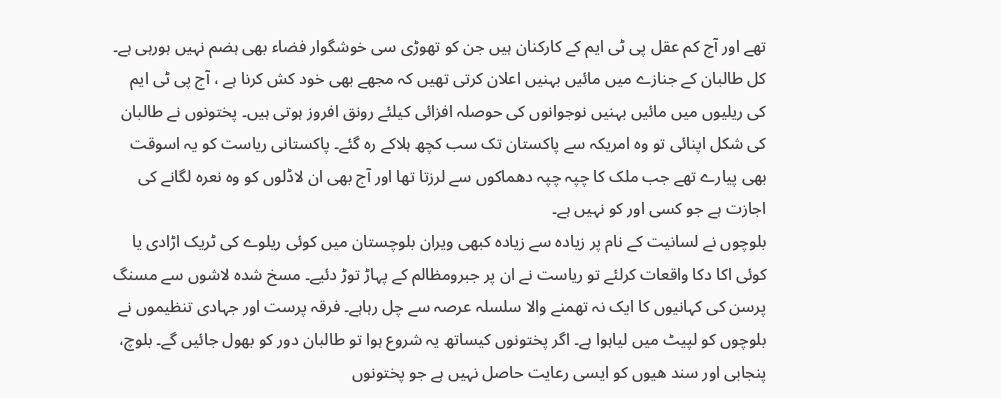تھے اور آج کم عقل پی ٹی ایم کے کارکنان ہیں جن کو تھوڑی سی خوشگوار فضاء بھی ہضم نہیں ہورہی ہے۔
کل طالبان کے جنازے میں مائیں بہنیں اعلان کرتی تھیں کہ مجھے بھی خود کش کرنا ہے ، آج پی ٹی ایم کی ریلیوں میں مائیں بہنیں نوجوانوں کی حوصلہ افزائی کیلئے رونق افروز ہوتی ہیں۔ پختونوں نے طالبان کی شکل اپنائی تو وہ امریکہ سے پاکستان تک سب کچھ ہلاکے رہ گئے۔ پاکستانی ریاست کو یہ اسوقت بھی پیارے تھے جب ملک کا چپہ چپہ دھماکوں سے لرزتا تھا اور آج بھی ان لاڈلوں کو وہ نعرہ لگانے کی اجازت ہے جو کسی اور کو نہیں ہے۔
بلوچوں نے لسانیت کے نام پر زیادہ سے زیادہ کبھی ویران بلوچستان میں کوئی ریلوے کی ٹریک اڑادی یا کوئی اکا دکا واقعات کرلئے تو ریاست نے ان پر جبرومظالم کے پہاڑ توڑ دئیے۔ مسخ شدہ لاشوں سے مسنگ پرسن کی کہانیوں کا ایک نہ تھمنے والا سلسلہ عرصہ سے چل رہاہے۔ فرقہ پرست اور جہادی تنظیموں نے بلوچوں کو لپیٹ میں لیاہوا ہے۔ اگر پختونوں کیساتھ یہ شروع ہوا تو طالبان دور کو بھول جائیں گے۔ بلوچ، پنجابی اور سند ھیوں کو ایسی رعایت حاصل نہیں ہے جو پختونوں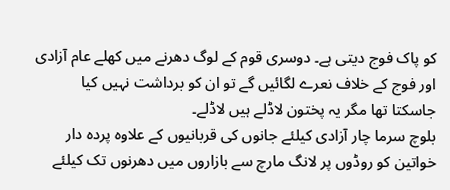کو پاک فوج دیتی ہے۔ دوسری قوم کے لوگ دھرنے میں کھلے عام آزادی اور فوج کے خلاف نعرے لگائیں گے تو ان کو برداشت نہیں کیا جاسکتا تھا مگر یہ پختون لاڈلے ہیں لاڈلے۔
بلوچ سرما چار آزادی کیلئے جانوں کی قربانیوں کے علاوہ پردہ دار خواتین کو روڈوں پر لانگ مارچ سے بازاروں میں دھرنوں تک کیلئے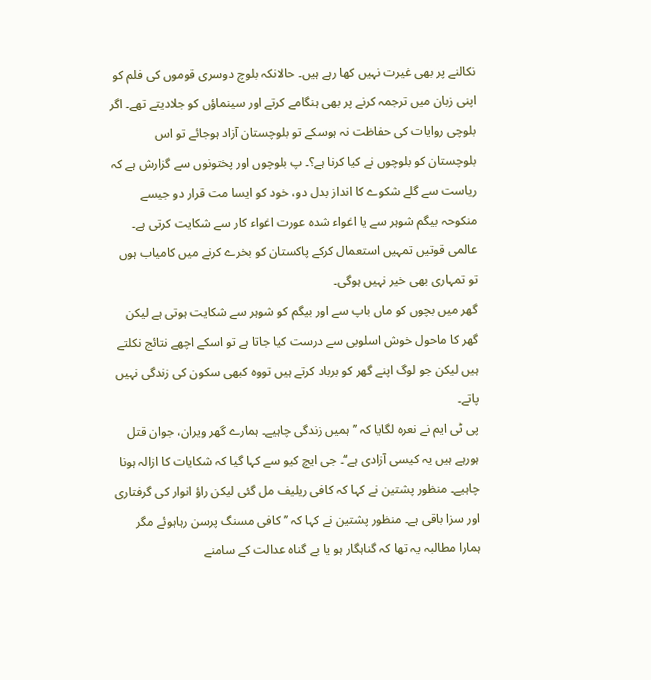نکالنے پر بھی غیرت نہیں کھا رہے ہیں۔ حالانکہ بلوچ دوسری قوموں کی فلم کو اپنی زبان میں ترجمہ کرنے پر بھی ہنگامے کرتے اور سینماؤں کو جلادیتے تھے۔ اگر بلوچی روایات کی حفاظت نہ ہوسکے تو بلوچستان آزاد ہوجائے تو اس بلوچستان کو بلوچوں نے کیا کرنا ہے؟۔ پ بلوچوں اور پختونوں سے گزارش ہے کہ ریاست سے گلے شکوے کا انداز بدل دو، خود کو ایسا مت قرار دو جیسے منکوحہ بیگم شوہر سے یا اغواء شدہ عورت اغواء کار سے شکایت کرتی ہے۔ عالمی قوتیں تمہیں استعمال کرکے پاکستان کو بخرے کرنے میں کامیاب ہوں تو تمہاری بھی خیر نہیں ہوگی۔
گھر میں بچوں کو ماں باپ سے اور بیگم کو شوہر سے شکایت ہوتی ہے لیکن گھر کا ماحول خوش اسلوبی سے درست کیا جاتا ہے تو اسکے اچھے نتائج نکلتے ہیں لیکن جو لوگ اپنے گھر کو برباد کرتے ہیں تووہ کبھی سکون کی زندگی نہیں پاتے۔
پی ٹی ایم نے نعرہ لگایا کہ ’’ہمیں زندگی چاہیے۔ ہمارے گھر ویران، جوان قتل ہورہے ہیں یہ کیسی آزادی ہے‘‘۔ جی ایچ کیو سے کہا گیا کہ شکایات کا ازالہ ہونا چاہیے۔ منظور پشتین نے کہا کہ کافی ریلیف مل گئی لیکن راؤ انوار کی گرفتاری اور سزا باقی ہے۔ منظور پشتین نے کہا کہ ’’ کافی مسنگ پرسن رہاہوئے مگر ہمارا مطالبہ یہ تھا کہ گناہگار ہو یا بے گناہ عدالت کے سامنے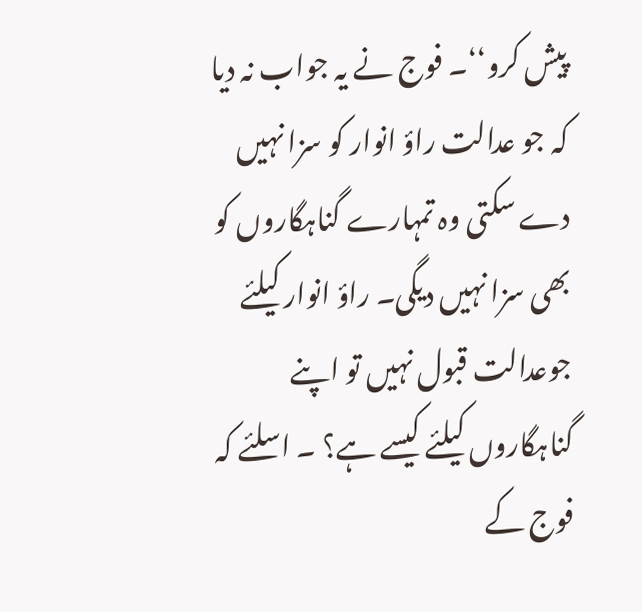پیش کرو‘‘۔ فوج نے یہ جواب نہ دیا کہ جو عدالت راؤ انوار کو سزا نہیں دے سکتی وہ تمہارے گناہگاروں کو بھی سزا نہیں دیگی۔ راؤ انوار کیلئے جوعدالت قبول نہیں تو اپنے گناہگاروں کیلئے کیسے ہے؟ ۔ اسلئے کہ فوج کے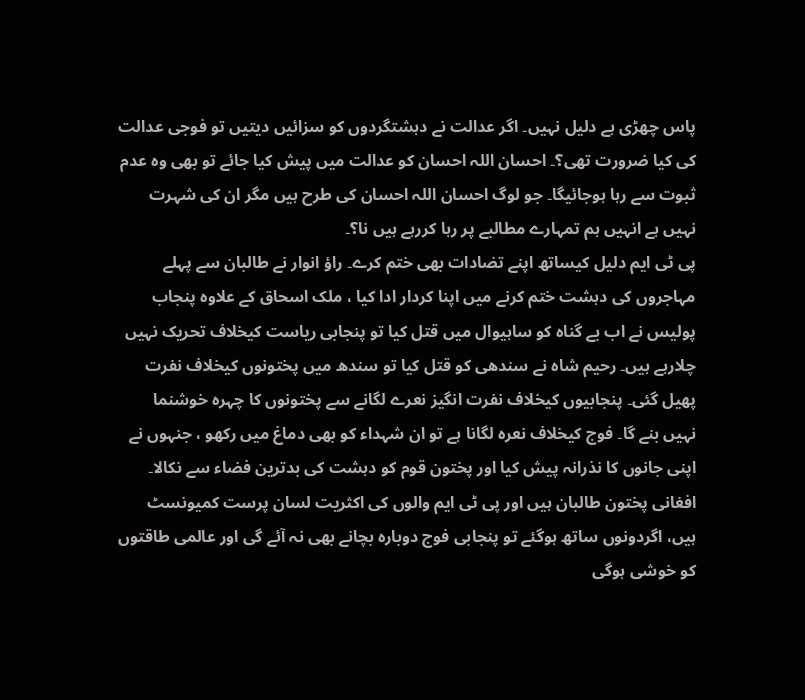پاس چھڑی ہے دلیل نہیں۔ اگر عدالت نے دہشتگردوں کو سزائیں دیتیں تو فوجی عدالت کی کیا ضرورت تھی؟۔ احسان اللہ احسان کو عدالت میں پیش کیا جائے تو بھی وہ عدم ثبوت سے رہا ہوجائیگا۔ جو لوگ احسان اللہ احسان کی طرح ہیں مگر ان کی شہرت نہیں ہے انہیں ہم تمہارے مطالبے پر رہا کررہے ہیں نا؟۔
پی ٹی ایم دلیل کیساتھ اپنے تضادات بھی ختم کرے۔ راؤ انوار نے طالبان سے پہلے مہاجروں کی دہشت ختم کرنے میں اپنا کردار ادا کیا ، ملک اسحاق کے علاوہ پنجاب پولیس نے اب بے گناہ کو ساہیوال میں قتل کیا تو پنجابی ریاست کیخلاف تحریک نہیں چلارہے ہیں۔ رحیم شاہ نے سندھی کو قتل کیا تو سندھ میں پختونوں کیخلاف نفرت پھیل گئی۔ پنجابیوں کیخلاف نفرت انگیز نعرے لگانے سے پختونوں کا چہرہ خوشنما نہیں بنے گا۔ فوج کیخلاف نعرہ لگانا ہے تو ان شہداء کو بھی دماغ میں رکھو ، جنہوں نے اپنی جانوں کا نذرانہ پیش کیا اور پختون قوم کو دہشت کی بدترین فضاء سے نکالا۔ افغانی پختون طالبان ہیں اور پی ٹی ایم والوں کی اکثریت لسان پرست کمیونسٹ ہیں، اگردونوں ساتھ ہوگئے تو پنجابی فوج دوبارہ بچانے بھی نہ آئے گی اور عالمی طاقتوں کو خوشی ہوگی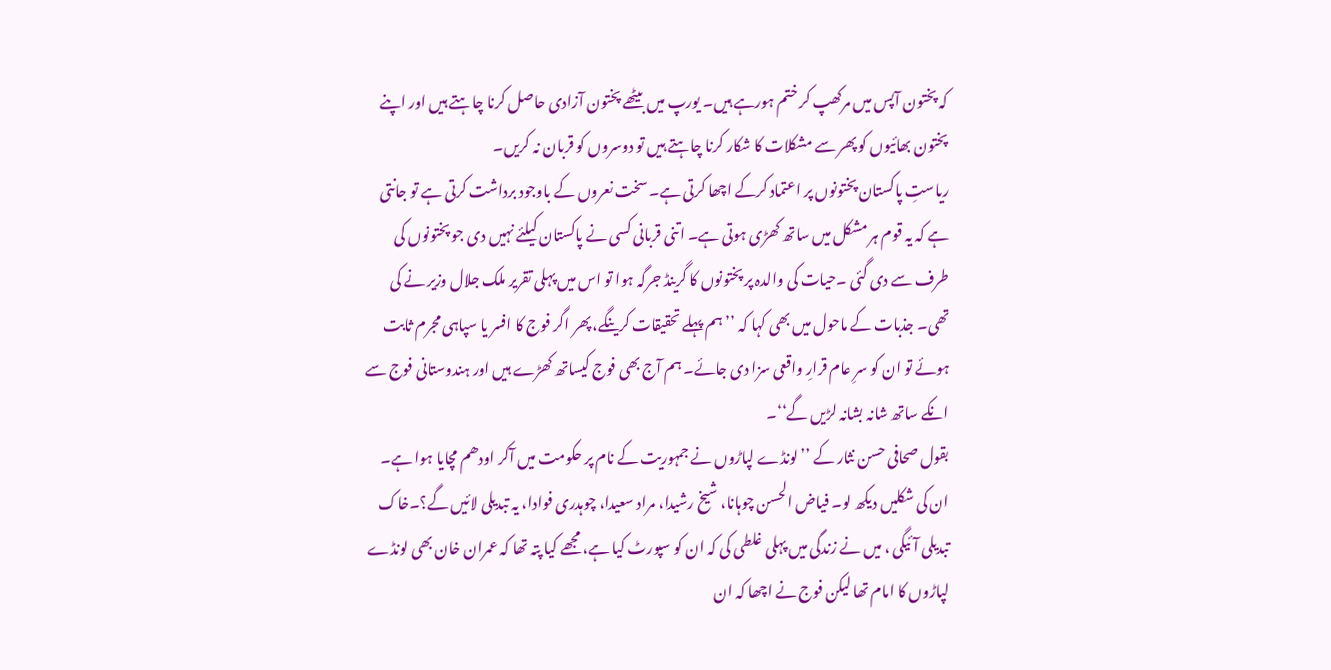کہ پختون آپس میں مرکھپ کر ختم ہورہے ہیں۔ یورپ میں بیٹھے پختون آزادی حاصل کرنا چاہتے ہیں اور اپنے پختون بھائیوں کو پھر سے مشکلات کا شکار کرنا چاہتے ہیں تو دوسروں کو قربان نہ کریں۔
ریاستِ پاکستان پختونوں پر اعتماد کرکے اچھا کرتی ہے۔ سخت نعروں کے باوجود برداشت کرتی ہے تو جانتی ہے کہ یہ قوم ہر مشکل میں ساتھ کھڑی ہوتی ہے۔ اتنی قربانی کسی نے پاکستان کیلئے نہیں دی جو پختونوں کی طرف سے دی گئی ۔حیات کی والدہ پر پختونوں کا گرینڈ جرگہ ہوا تو اس میں پہلی تقریر ملک جلال وزیر نے کی تھی۔ جذبات کے ماحول میں بھی کہا کہ ’’ہم پہلے تحقیقات کرینگے، پھر اگر فوج کا افسر یا سپاہی مجرم ثابت ہوئے تو ان کو سرِ عام قرارِ واقعی سزا دی جائے۔ ہم آج بھی فوج کیساتھ کھڑے ہیں اور ہندوستانی فوج سے انکے ساتھ شانہ بشانہ لڑیں گے‘‘۔
بقول صحافی حسن نثار کے ’’لونڈے لپاڑوں نے جمہوریت کے نام پر حکومت میں آکر اودھم مچایا ہوا ہے۔ ان کی شکلیں دیکھ لو۔ فیاض الحسن چوہانا، شیخ رشیدا، مراد سعیدا، چوہدری فوادا، یہ تبدیلی لائیں گے؟۔خاک تبدیلی آئیگی ، میں نے زندگی میں پہلی غلطی کی کہ ان کو سپورٹ کیا ہے، مجھے کیا پتہ تھا کہ عمران خان بھی لونڈے لپاڑوں کا امام تھا لیکن فوج نے اچھا کہ ان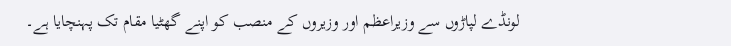لونڈے لپاڑوں سے وزیراعظم اور وزیروں کے منصب کو اپنے گھٹیا مقام تک پہنچایا ہے۔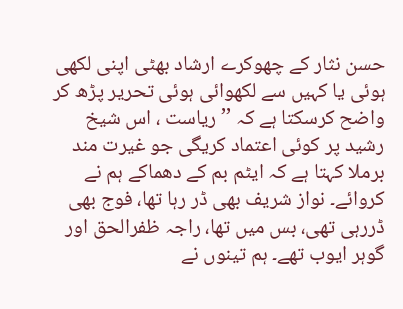حسن نثار کے چھوکرے ارشاد بھٹی اپنی لکھی ہوئی یا کہیں سے لکھوائی ہوئی تحریر پڑھ کر واضح کرسکتا ہے کہ ’’ ریاست ، اس شیخ رشید پر کوئی اعتماد کریگی جو غیرت مند برملا کہتا ہے کہ ایٹم بم کے دھماکے ہم نے کروائے۔ نواز شریف بھی ڈر رہا تھا، فوج بھی ڈررہی تھی، بس میں تھا، راجہ ظفرالحق اور گوہر ایوب تھے۔ ہم تینوں نے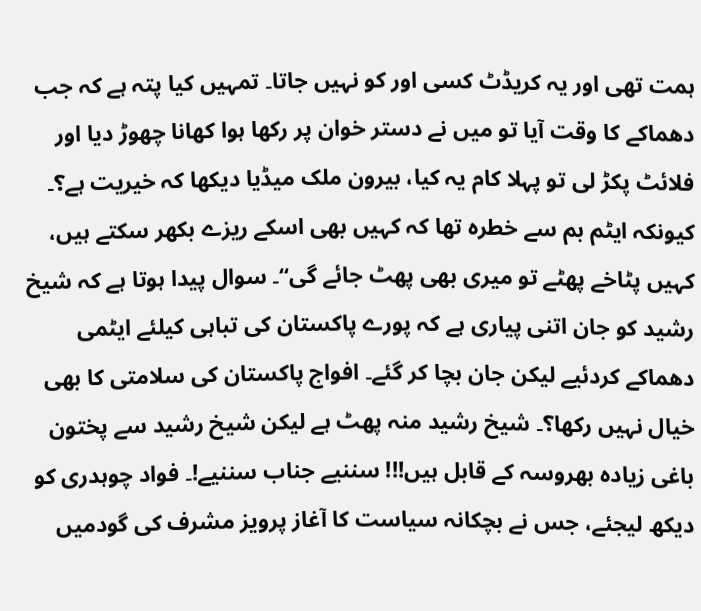ہمت تھی اور یہ کریڈٹ کسی اور کو نہیں جاتا۔ تمہیں کیا پتہ ہے کہ جب دھماکے کا وقت آیا تو میں نے دستر خوان پر رکھا ہوا کھانا چھوڑ دیا اور فلائٹ پکڑ لی تو پہلا کام یہ کیا، بیرون ملک میڈیا دیکھا کہ خیریت ہے؟۔ کیونکہ ایٹم بم سے خطرہ تھا کہ کہیں بھی اسکے ریزے بکھر سکتے ہیں، کہیں پٹاخے پھٹے تو میری بھی پھٹ جائے گی‘‘۔ سوال پیدا ہوتا ہے کہ شیخ رشید کو جان اتنی پیاری ہے کہ پورے پاکستان کی تباہی کیلئے ایٹمی دھماکے کردئیے لیکن جان بچا کر گئے۔ افواج پاکستان کی سلامتی کا بھی خیال نہیں رکھا؟۔ شیخ رشید منہ پھٹ ہے لیکن شیخ رشید سے پختون باغی زیادہ بھروسہ کے قابل ہیں!!! سننیے جناب سننیے!۔ فواد چوہدری کو دیکھ لیجئے، جس نے بچکانہ سیاست کا آغاز پرویز مشرف کی گودمیں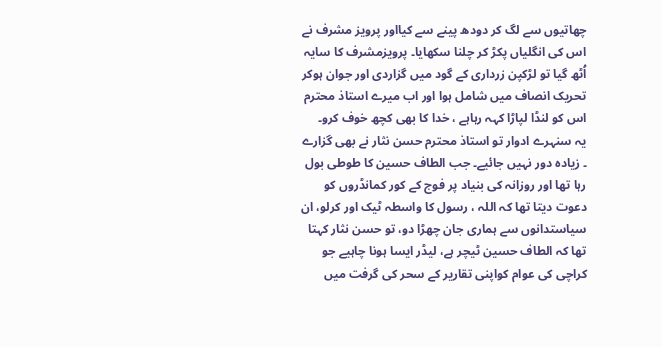چھاتیوں سے لگ کر دودھ پینے سے کیااور پرویز مشرف نے اس کی انگلیاں پکڑ کر چلنا سکھایا۔ پرویزمشرف کا سایہ اُٹھ گیا تو لڑکپن زرداری کے گود میں گزاردی اور جوان ہوکر تحریک انصاف میں شامل ہوا اور اب میرے استاذ محترم اس کو لنڈا لپاڑا کہہ رہاہے ، خدا کا بھی کچھ خوف کرو۔
یہ سنہرے ادوار تو استاذ محترم حسن نثار نے بھی گزارے ۔ زیادہ دور نہیں جائیے۔ جب الطاف حسین کا طوطی بول رہا تھا اور روزانہ کی بنیاد پر فوج کے کور کمانڈروں کو دعوت دیتا تھا کہ اللہ ، رسول کا واسطہ ٹیک اور کرلو، ان سیاستدانوں سے ہماری جان چھڑا دو، تو حسن نثار کہتا تھا کہ الطاف حسین ٹیچر ہے، لیڈر ایسا ہونا چاہیے جو کراچی کی عوام کواپنی تقاریر کے سحر کی گرفت میں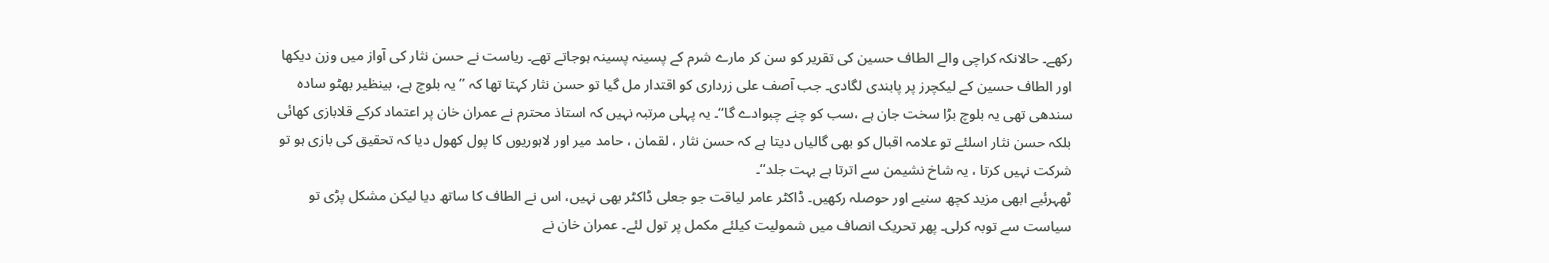رکھے۔ حالانکہ کراچی والے الطاف حسین کی تقریر کو سن کر مارے شرم کے پسینہ پسینہ ہوجاتے تھے۔ ریاست نے حسن نثار کی آواز میں وزن دیکھا اور الطاف حسین کے لیکچرز پر پابندی لگادی۔ جب آصف علی زرداری کو اقتدار مل گیا تو حسن نثار کہتا تھا کہ ’’ یہ بلوچ ہے، بینظیر بھٹو سادہ سندھی تھی یہ بلوچ بڑا سخت جان ہے ،سب کو چنے چبوادے گا‘‘۔ یہ پہلی مرتبہ نہیں کہ استاذ محترم نے عمران خان پر اعتماد کرکے قلابازی کھائی بلکہ حسن نثار اسلئے تو علامہ اقبال کو بھی گالیاں دیتا ہے کہ حسن نثار ، لقمان ، حامد میر اور لاہوریوں کا پول کھول دیا کہ تحقیق کی بازی ہو تو شرکت نہیں کرتا ، یہ شاخ نشیمن سے اترتا ہے بہت جلد‘‘۔
ٹھہرئیے ابھی مزید کچھ سنیے اور حوصلہ رکھیں۔ ڈاکٹر عامر لیاقت جو جعلی ڈاکٹر بھی نہیں، اس نے الطاف کا ساتھ دیا لیکن مشکل پڑی تو سیاست سے توبہ کرلی۔ پھر تحریک انصاف میں شمولیت کیلئے مکمل پر تول لئے۔ عمران خان نے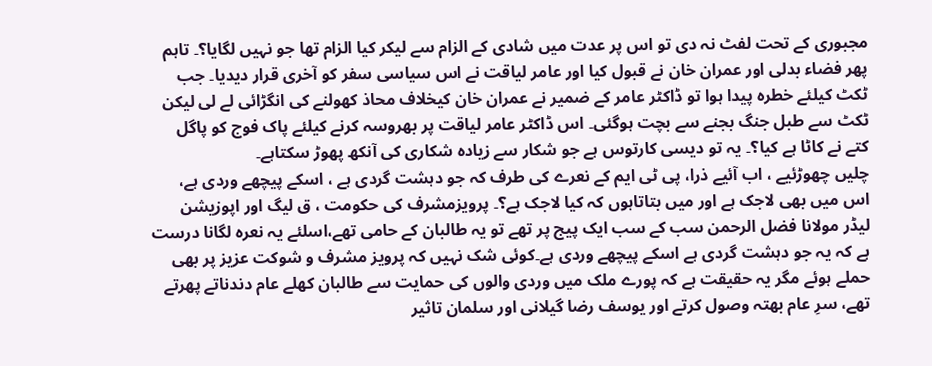مجبوری کے تحت لفٹ نہ دی تو اس پر عدت میں شادی کے الزام سے لیکر کیا الزام تھا جو نہیں لگایا؟۔ تاہم پھر فضاء بدلی اور عمران خان نے قبول کیا اور عامر لیاقت نے اس سیاسی سفر کو آخری قرار دیدیا۔ جب ٹکٹ کیلئے خطرہ پیدا ہوا تو ڈاکٹر عامر کے ضمیر نے عمران خان کیخلاف محاذ کھولنے کی انگڑائی لے لی لیکن ٹکٹ سے طبل جنگ بجنے سے بچت ہوگئی۔ اس ڈاکٹر عامر لیاقت پر بھروسہ کرنے کیلئے پاک فوج کو پاگل کتے نے کاٹا ہے کیا؟۔ یہ تو دیسی کارتوس ہے جو شکار سے زیادہ شکاری کی آنکھ پھوڑ سکتاہے۔
چلیں چھوڑئیے ، اب آئیے ذرا، پی ٹی ایم کے نعرے کی طرف کہ جو دہشت گردی ہے ، اسکے پیچھے وردی ہے، اس میں بھی لاجک ہے اور میں بتاتاہوں کہ کیا لاجک ہے؟۔ پرویزمشرف کی حکومت ، ق لیگ اور اپوزیشن لیڈر مولانا فضل الرحمن سب کے سب ایک پیج پر تھے تو یہ طالبان کے حامی تھے،اسلئے یہ نعرہ لگانا درست ہے کہ یہ جو دہشت گردی ہے اسکے پیچھے وردی ہے۔کوئی شک نہیں کہ پرویز مشرف و شوکت عزیز پر بھی حملے ہوئے مگر یہ حقیقت ہے کہ پورے ملک میں وردی والوں کی حمایت سے طالبان کھلے عام دندناتے پھرتے تھے، سرِ عام بھتہ وصول کرتے اور یوسف رضا گیلانی اور سلمان تاثیر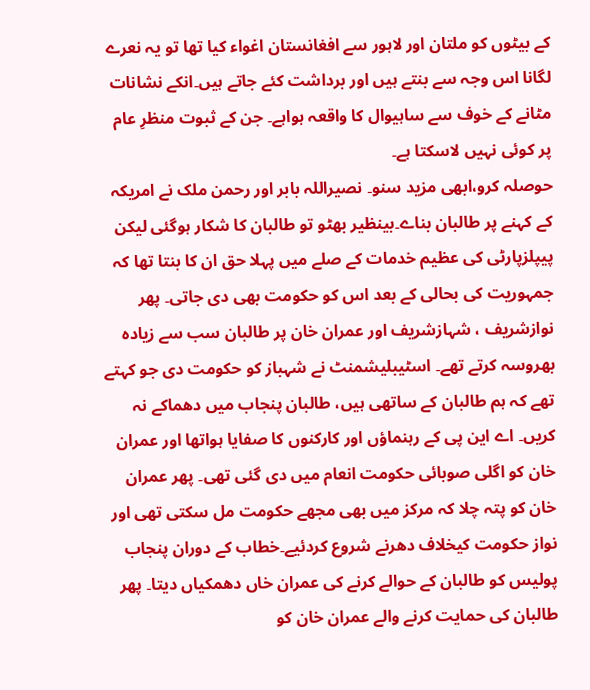کے بیٹوں کو ملتان اور لاہور سے افغانستان اغواء کیا تھا تو یہ نعرے لگانا اس وجہ سے بنتے ہیں اور برداشت کئے جاتے ہیں۔انکے نشانات مٹانے کے خوف سے ساہیوال کا واقعہ ہواہے۔ جن کے ثبوت منظرِ عام پر کوئی نہیں لاسکتا ہے۔
حوصلہ کرو،ابھی مزید سنو۔ نصیراللہ بابر اور رحمن ملک نے امریکہ کے کہنے پر طالبان بناے۔بینظیر بھٹو تو طالبان کا شکار ہوگئی لیکن پیپلزپارٹی کی عظیم خدمات کے صلے میں پہلا حق ان کا بنتا تھا کہ جمہوریت کی بحالی کے بعد اس کو حکومت بھی دی جاتی۔ پھر نوازشریف ، شہازشریف اور عمران خان پر طالبان سب سے زیادہ بھروسہ کرتے تھے۔ اسٹیبلیشمنٹ نے شہباز کو حکومت دی جو کہتے تھے کہ ہم طالبان کے ساتھی ہیں، طالبان پنجاب میں دھماکے نہ کریں۔ اے این پی کے رہنماؤں اور کارکنوں کا صفایا ہواتھا اور عمران خان کو اگلی صوبائی حکومت انعام میں دی گئی تھی۔ پھر عمران خان کو پتہ چلا کہ مرکز میں بھی مجھے حکومت مل سکتی تھی اور نواز حکومت کیخلاف دھرنے شروع کردئیے۔خطاب کے دوران پنجاب پولیس کو طالبان کے حوالے کرنے کی عمران خاں دھمکیاں دیتا۔ پھر طالبان کی حمایت کرنے والے عمران خان کو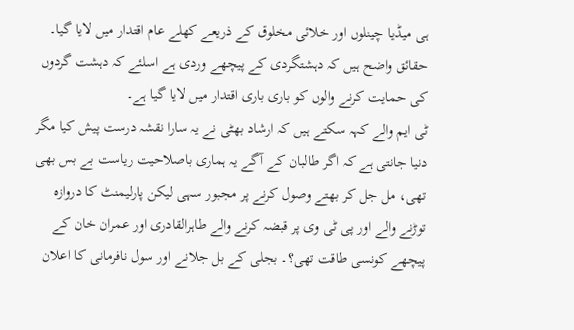ہی میڈیا چینلوں اور خلائی مخلوق کے ذریعے کھلے عام اقتدار میں لایا گیا۔ حقائق واضح ہیں کہ دہشتگردی کے پیچھے وردی ہے اسلئے کہ دہشت گردوں کی حمایت کرنے والوں کو باری باری اقتدار میں لایا گیا ہے۔
ٹی ایم والے کہہ سکتے ہیں کہ ارشاد بھٹی نے یہ سارا نقشہ درست پیش کیا مگر دنیا جانتی ہے کہ اگر طالبان کے آگے یہ ہماری باصلاحیت ریاست بے بس بھی تھی، مل جل کر بھتے وصول کرنے پر مجبور سہی لیکن پارلیمنٹ کا دروازہ توڑنے والے اور پی ٹی وی پر قبضہ کرنے والے طاہرالقادری اور عمران خان کے پیچھے کونسی طاقت تھی؟۔ بجلی کے بل جلانے اور سول نافرمانی کا اعلان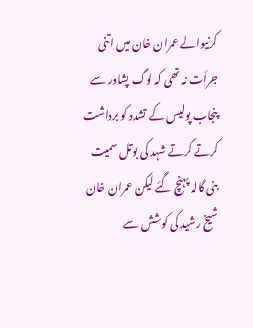کرنیوالے عمران خان میں اتنی جرأت نہ تھی کہ لوگ پشاور سے پنجاب پولیس کے تشدد کو برداشت کرتے کرتے شہد کی بوتل سمیت بنی گالہ پہنچ گئے لیکن عمران خان شیخ رشید کی کوشش سے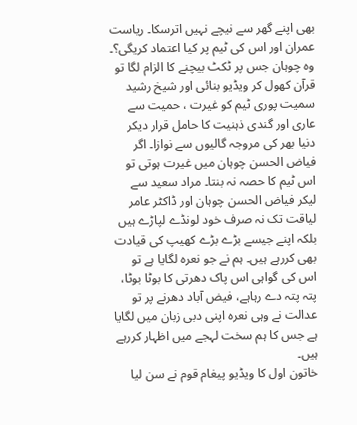بھی اپنے گھر سے نیچے نہیں اترسکا۔ ریاست عمران اور اس کی ٹیم پر کیا اعتماد کریگی؟۔ وہ چوہان جس پر ٹکٹ بیچنے کا الزام لگا تو قرآن کھول کر ویڈیو بنائی اور شیخ رشید سمیت پوری ٹیم کو غیرت ، حمیت سے عاری اور گندی ذہنیت کا حامل قرار دیکر دنیا بھر کی مروجہ گالیوں سے نوازا۔ اگر فیاض الحسن چوہان میں غیرت ہوتی تو اس ٹیم کا حصہ نہ بنتا۔ مراد سعید سے لیکر فیاض الحسن چوہان اور ڈاکٹر عامر لیاقت تک نہ صرف خود لونڈے لپاڑے ہیں بلکہ اپنے جیسے بڑے بڑے کھیپ کی قیادت بھی کررہے ہیں۔ ہم نے جو نعرہ لگایا ہے تو اس کی گواہی اس پاک دھرتی کا بوٹا بوٹا، پتہ پتہ دے رہاہے، فیض آباد دھرنے پر تو عدالت نے وہی نعرہ اپنی دبی زبان میں لگایا ہے جس کا ہم سخت لہجے میں اظہار کررہے ہیں۔
خاتون اول کا ویڈیو پیغام قوم نے سن لیا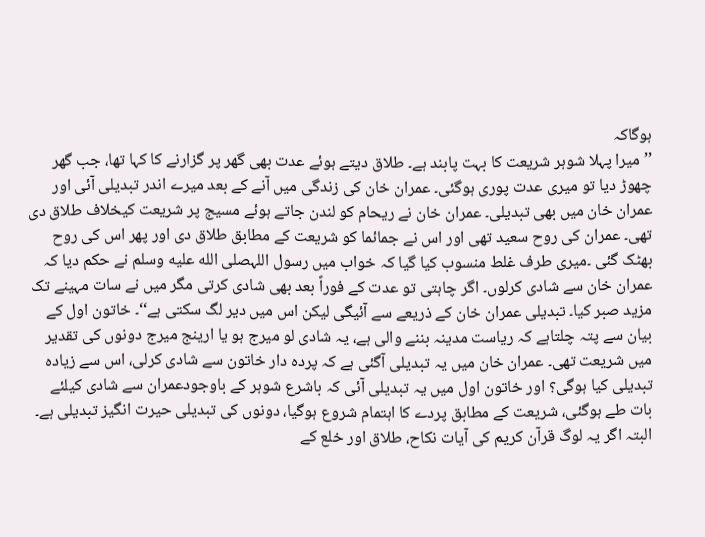ہوگاکہ
’’میرا پہلا شوہر شریعت کا بہت پابند ہے۔ طلاق دیتے ہوئے عدت بھی گھر پر گزارنے کا کہا تھا، جب گھر چھوڑ دیا تو میری عدت پوری ہوگئی۔ عمران خان کی زندگی میں آنے کے بعد میرے اندر تبدیلی آئی اور عمران خان میں بھی تبدیلی۔ عمران خان نے ریحام کو لندن جاتے ہوئے مسیج پر شریعت کیخلاف طلاق دی تھی۔ عمران کی روح سعید تھی اور اس نے جمائما کو شریعت کے مطابق طلاق دی اور پھر اس کی روح بھٹک گئی ۔میری طرف غلط منسوب کیا گیا کہ خواب میں رسول اللہصلى الله عليه وسلم نے حکم دیا کہ عمران خان سے شادی کرلوں۔ اگر چاہتی تو عدت کے فوراً بعد بھی شادی کرتی مگر میں نے سات مہینے تک مزید صبر کیا۔ تبدیلی عمران خان کے ذریعے سے آئیگی لیکن اس میں دیر لگ سکتی ہے‘‘۔ خاتون اول کے بیان سے پتہ چلتاہے کہ ریاست مدینہ بننے والی ہے، یہ شادی لو میرج ہو یا ارینج میرج دونوں کی تقدیر میں شریعت تھی۔ عمران خان میں یہ تبدیلی آگئی ہے کہ پردہ دار خاتون سے شادی کرلی، اس سے زیادہ تبدیلی کیا ہوگی؟ اور خاتون اول میں یہ تبدیلی آئی کہ باشرع شوہر کے باوجودعمران سے شادی کیلئے بات طے ہوگئی، شریعت کے مطابق پردے کا اہتمام شروع ہوگیا، دونوں کی تبدیلی حیرت انگیز تبدیلی ہے۔
البتہ اگر یہ لوگ قرآن کریم کی آیات نکاح، طلاق اور خلع کے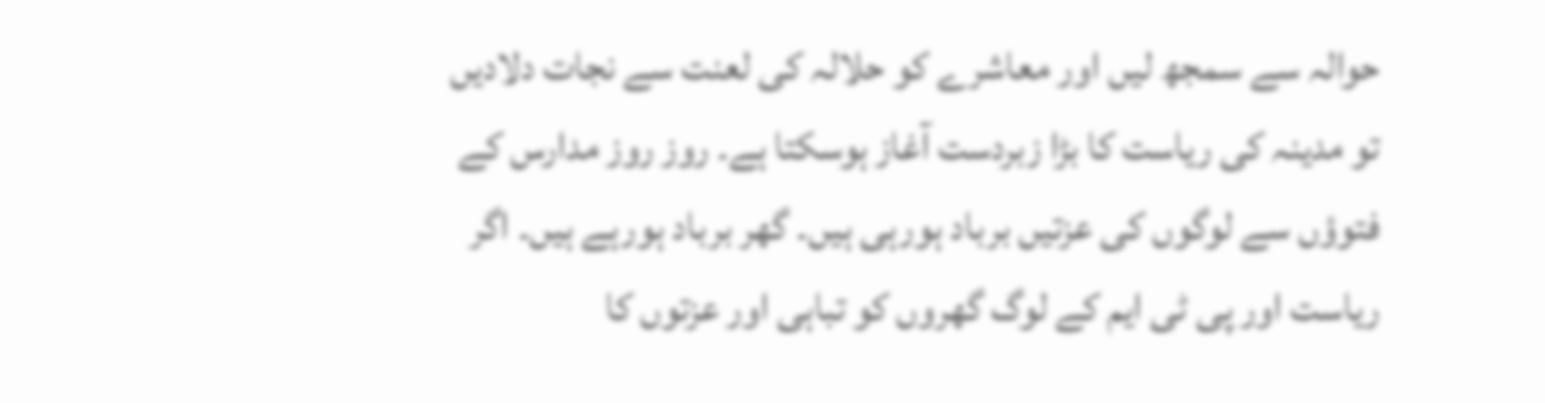حوالہ سے سمجھ لیں اور معاشرے کو حلالہ کی لعنت سے نجات دلادیں تو مدینہ کی ریاست کا بڑا زبردست آغاز ہوسکتا ہے۔ روز روز مدارس کے فتوؤں سے لوگوں کی عزتیں برباد ہورہی ہیں۔ گھر برباد ہورہے ہیں۔ اگر ریاست اور پی ٹی ایم کے لوگ گھروں کو تباہی اور عزتوں کا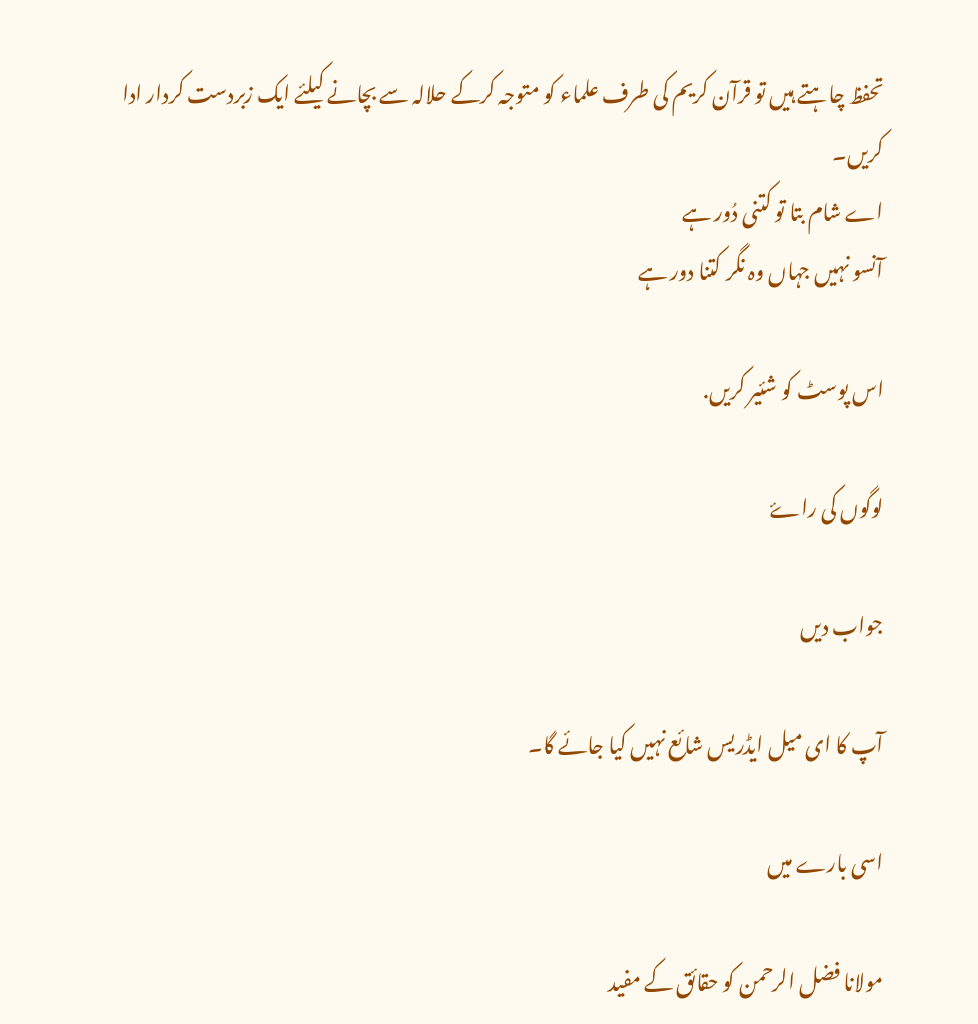تحفظ چاہتے ہیں تو قرآن کریم کی طرف علماء کو متوجہ کرکے حلالہ سے بچانے کیلئے ایک زبردست کردار ادا کریں۔
اے شام بتا تو کتنی دُور ہے
آنسو نہیں جہاں وہ نگر کتنا دور ہے

اس پوسٹ کو شئیر کریں.

لوگوں کی راۓ

جواب دیں

آپ کا ای میل ایڈریس شائع نہیں کیا جائے گا۔

اسی بارے میں

مولانا فضل الرحمن کو حقائق کے مفید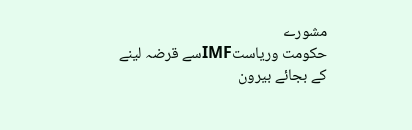مشورے
حکومت وریاستIMFسے قرضہ لینے کے بجائے بیرون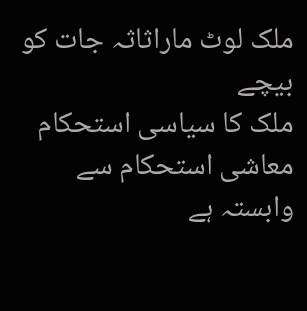ملک لوٹ ماراثاثہ جات کو بیچے
ملک کا سیاسی استحکام معاشی استحکام سے وابستہ ہے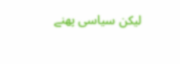لیکن سیاسی پھنے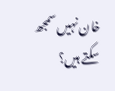خان نہیں سمجھ سکتے ہیں؟